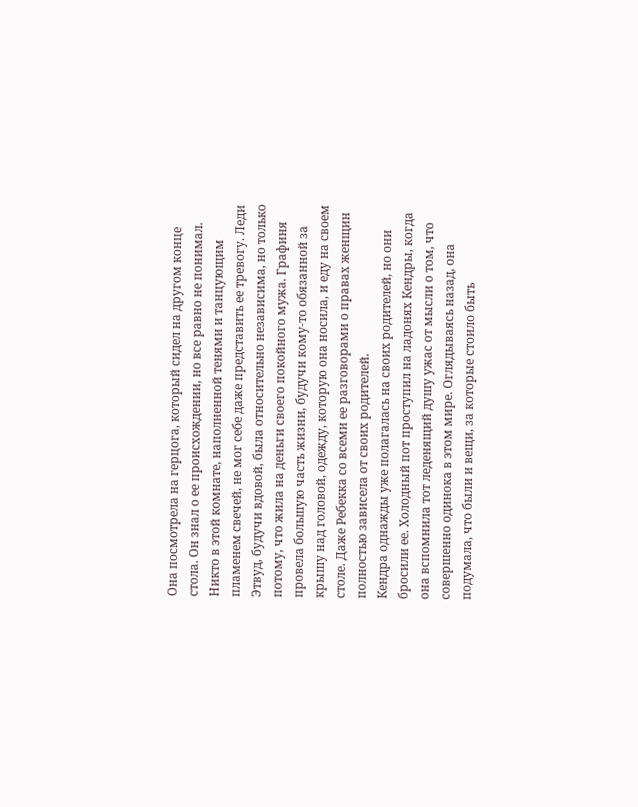Она посмотрела на герцога, который сидел на другом конце стола. Он знал о ее происхождении, но все равно не понимал. Никто в этой комнате, наполненной тенями и танцующим пламенем свечей, не мог себе даже представить ее тревогу. Леди Этвуд, будучи вдовой, была относительно независима, но только потому, что жила на деньги своего покойного мужа. Графиня провела большую часть жизни, будучи кому-то обязанной за крышу над головой, одежду, которую она носила, и еду на своем столе. Даже Ребекка со всеми ее разговорами о правах женщин полностью зависела от своих родителей.
Кендра однажды уже полагалась на своих родителей, но они бросили ее. Холодный пот проступил на ладонях Кендры, когда она вспомнила тот леденящий душу ужас от мысли о том, что совершенно одинока в этом мире. Оглядываясь назад, она подумала, что были и вещи, за которые стоило быть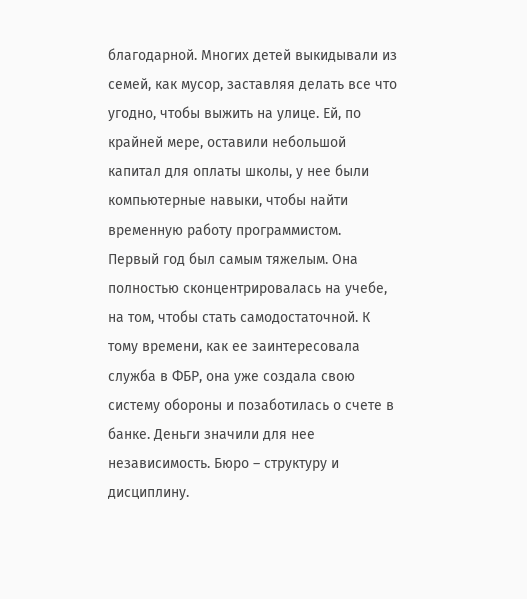благодарной. Многих детей выкидывали из семей, как мусор, заставляя делать все что угодно, чтобы выжить на улице. Ей, по крайней мере, оставили небольшой капитал для оплаты школы, у нее были компьютерные навыки, чтобы найти временную работу программистом.
Первый год был самым тяжелым. Она полностью сконцентрировалась на учебе, на том, чтобы стать самодостаточной. К тому времени, как ее заинтересовала служба в ФБР, она уже создала свою систему обороны и позаботилась о счете в банке. Деньги значили для нее независимость. Бюро – структуру и дисциплину.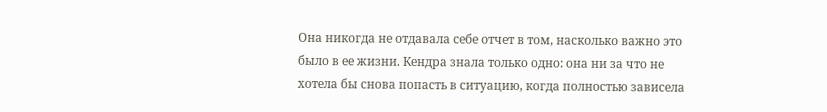Она никогда не отдавала себе отчет в том, насколько важно это было в ее жизни. Кендра знала только одно: она ни за что не хотела бы снова попасть в ситуацию, когда полностью зависела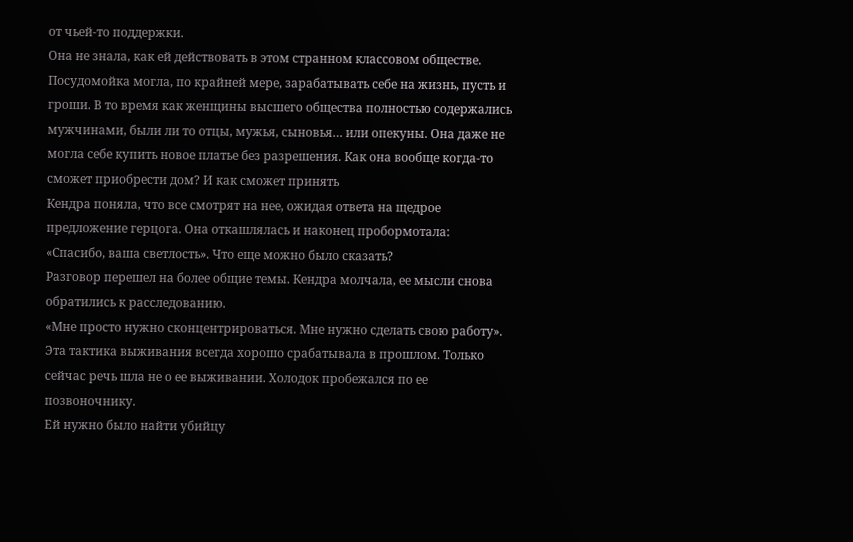от чьей-то поддержки.
Она не знала, как ей действовать в этом странном классовом обществе. Посудомойка могла, по крайней мере, зарабатывать себе на жизнь, пусть и гроши. В то время как женщины высшего общества полностью содержались мужчинами, были ли то отцы, мужья, сыновья… или опекуны. Она даже не могла себе купить новое платье без разрешения. Как она вообще когда-то сможет приобрести дом? И как сможет принять
Кендра поняла, что все смотрят на нее, ожидая ответа на щедрое предложение герцога. Она откашлялась и наконец пробормотала: «Спасибо, ваша светлость». Что еще можно было сказать?
Разговор перешел на более общие темы. Кендра молчала, ее мысли снова обратились к расследованию.
«Мне просто нужно сконцентрироваться. Мне нужно сделать свою работу». Эта тактика выживания всегда хорошо срабатывала в прошлом. Только сейчас речь шла не о ее выживании. Холодок пробежался по ее позвоночнику.
Ей нужно было найти убийцу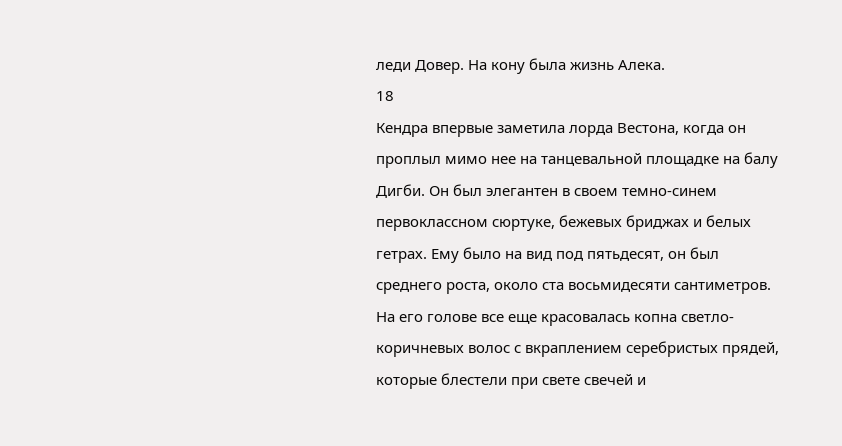леди Довер. На кону была жизнь Алека.
18
Кендра впервые заметила лорда Вестона, когда он проплыл мимо нее на танцевальной площадке на балу Дигби. Он был элегантен в своем темно-синем первоклассном сюртуке, бежевых бриджах и белых гетрах. Ему было на вид под пятьдесят, он был среднего роста, около ста восьмидесяти сантиметров. На его голове все еще красовалась копна светло-коричневых волос с вкраплением серебристых прядей, которые блестели при свете свечей и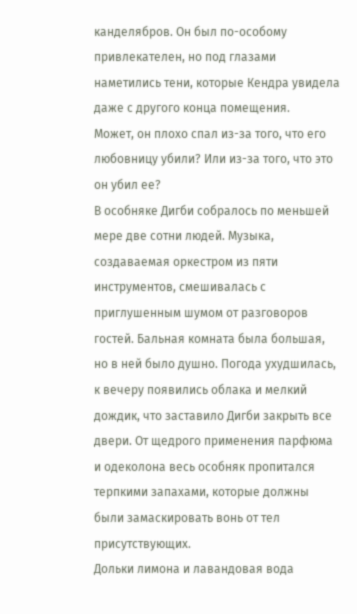канделябров. Он был по-особому привлекателен, но под глазами наметились тени, которые Кендра увидела даже с другого конца помещения.
Может, он плохо спал из-за того, что его любовницу убили? Или из-за того, что это он убил ее?
В особняке Дигби собралось по меньшей мере две сотни людей. Музыка, создаваемая оркестром из пяти инструментов, смешивалась с приглушенным шумом от разговоров гостей. Бальная комната была большая, но в ней было душно. Погода ухудшилась, к вечеру появились облака и мелкий дождик, что заставило Дигби закрыть все двери. От щедрого применения парфюма и одеколона весь особняк пропитался терпкими запахами, которые должны были замаскировать вонь от тел присутствующих.
Дольки лимона и лавандовая вода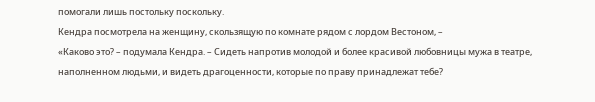помогали лишь постольку поскольку.
Кендра посмотрела на женщину, скользящую по комнате рядом с лордом Вестоном, –
«Каково это? – подумала Кендра. – Сидеть напротив молодой и более красивой любовницы мужа в театре, наполненном людьми, и видеть драгоценности, которые по праву принадлежат тебе?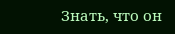Знать, что он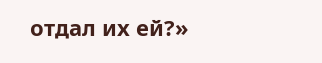отдал их ей?»